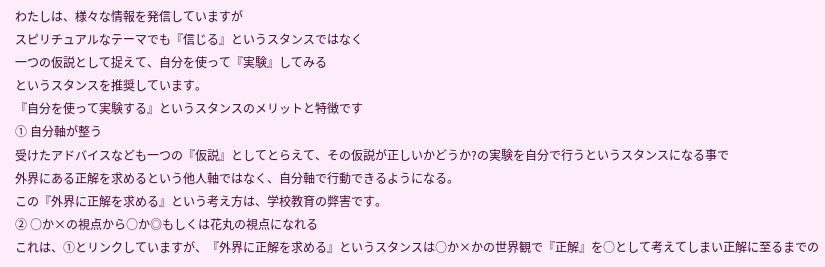わたしは、様々な情報を発信していますが
スピリチュアルなテーマでも『信じる』というスタンスではなく
一つの仮説として捉えて、自分を使って『実験』してみる
というスタンスを推奨しています。
『自分を使って実験する』というスタンスのメリットと特徴です
① 自分軸が整う
受けたアドバイスなども一つの『仮説』としてとらえて、その仮説が正しいかどうか?の実験を自分で行うというスタンスになる事で
外界にある正解を求めるという他人軸ではなく、自分軸で行動できるようになる。
この『外界に正解を求める』という考え方は、学校教育の弊害です。
② ○か×の視点から○か◎もしくは花丸の視点になれる
これは、①とリンクしていますが、『外界に正解を求める』というスタンスは○か×かの世界観で『正解』を○として考えてしまい正解に至るまでの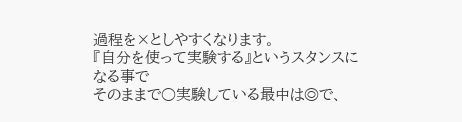過程を×としやすくなります。
『自分を使って実験する』というスタンスになる事で
そのままで○実験している最中は◎で、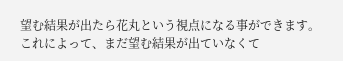望む結果が出たら花丸という視点になる事ができます。
これによって、まだ望む結果が出ていなくて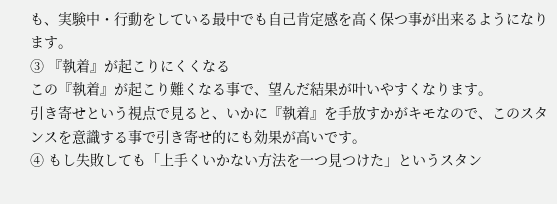も、実験中・行動をしている最中でも自己肯定感を高く保つ事が出来るようになります。
③ 『執着』が起こりにくくなる
この『執着』が起こり難くなる事で、望んだ結果が叶いやすくなります。
引き寄せという視点で見ると、いかに『執着』を手放すかがキモなので、このスタンスを意識する事で引き寄せ的にも効果が高いです。
④ もし失敗しても「上手くいかない方法を一つ見つけた」というスタン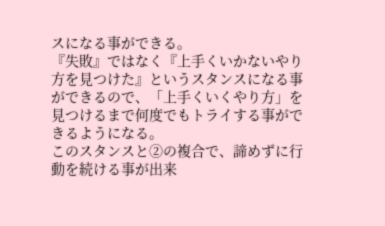スになる事ができる。
『失敗』ではなく『上手くいかないやり方を見つけた』というスタンスになる事ができるので、「上手くいくやり方」を見つけるまで何度でもトライする事ができるようになる。
このスタンスと②の複合で、諦めずに行動を続ける事が出来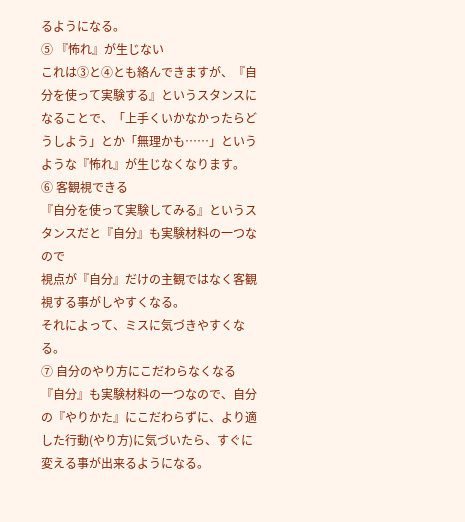るようになる。
⑤ 『怖れ』が生じない
これは③と④とも絡んできますが、『自分を使って実験する』というスタンスになることで、「上手くいかなかったらどうしよう」とか「無理かも……」というような『怖れ』が生じなくなります。
⑥ 客観視できる
『自分を使って実験してみる』というスタンスだと『自分』も実験材料の一つなので
視点が『自分』だけの主観ではなく客観視する事がしやすくなる。
それによって、ミスに気づきやすくなる。
⑦ 自分のやり方にこだわらなくなる
『自分』も実験材料の一つなので、自分の『やりかた』にこだわらずに、より適した行動(やり方)に気づいたら、すぐに変える事が出来るようになる。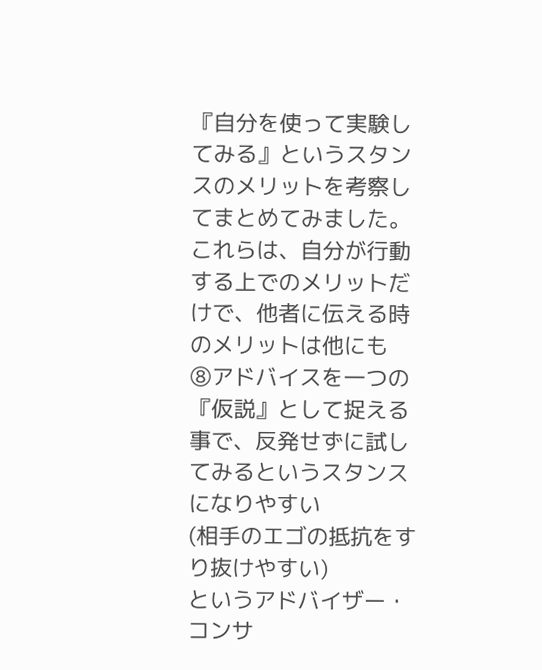『自分を使って実験してみる』というスタンスのメリットを考察してまとめてみました。
これらは、自分が行動する上でのメリットだけで、他者に伝える時のメリットは他にも
⑧アドバイスを一つの『仮説』として捉える事で、反発せずに試してみるというスタンスになりやすい
(相手のエゴの抵抗をすり抜けやすい)
というアドバイザー・コンサ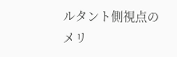ルタント側視点のメリ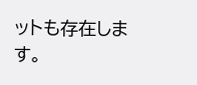ットも存在します。